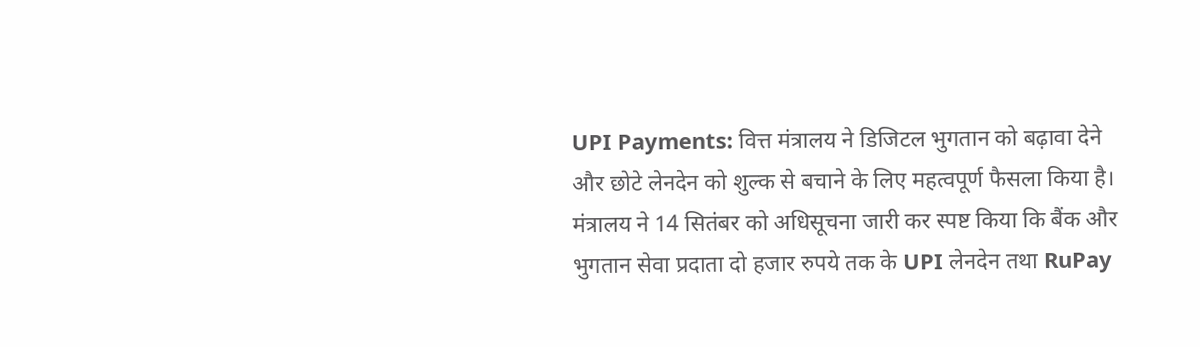UPI Payments: वित्त मंत्रालय ने डिजिटल भुगतान को बढ़ावा देने और छोटे लेनदेन को शुल्क से बचाने के लिए महत्वपूर्ण फैसला किया है। मंत्रालय ने 14 सितंबर को अधिसूचना जारी कर स्पष्ट किया कि बैंक और भुगतान सेवा प्रदाता दो हजार रुपये तक के UPI लेनदेन तथा RuPay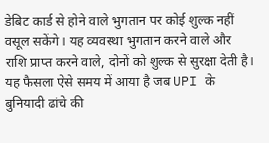डेबिट कार्ड से होने वाले भुगतान पर कोई शुल्क नहीं वसूल सकेंगे। यह व्यवस्था भुगतान करने वाले और राशि प्राप्त करने वाले, दोनों को शुल्क से सुरक्षा देती है।
यह फैसला ऐसे समय में आया है जब UPI के बुनियादी ढांचे की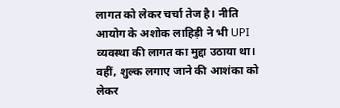लागत को लेकर चर्चा तेज है। नीति आयोग के अशोक लाहिड़ी ने भी UPI व्यवस्था की लागत का मुद्दा उठाया था। वहीं, शुल्क लगाए जाने की आशंका को लेकर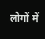लोगों में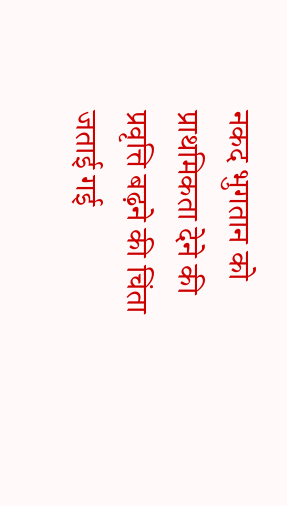नकद भुगतान को प्राथमिकता देने की प्रवृत्ति बढ़ने की चिंता जताई गई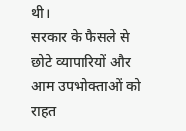थी।
सरकार के फैसले से छोटे व्यापारियों और आम उपभोक्ताओं को राहत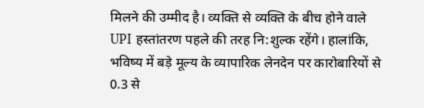मिलने की उम्मीद है। व्यक्ति से व्यक्ति के बीच होने वाले UPI हस्तांतरण पहले की तरह नि:शुल्क रहेंगे। हालांकि, भविष्य में बड़े मूल्य के व्यापारिक लेनदेन पर कारोबारियों से 0.3 से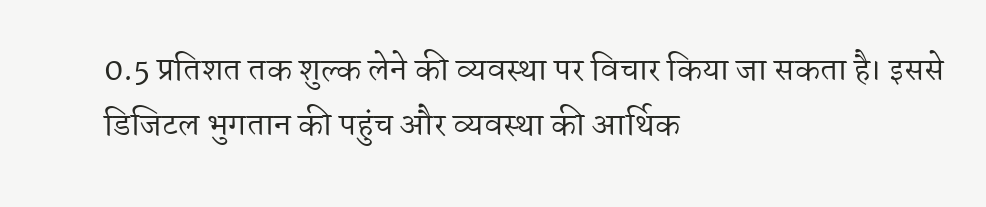0.5 प्रतिशत तक शुल्क लेने की व्यवस्था पर विचार किया जा सकता है। इससे डिजिटल भुगतान की पहुंच और व्यवस्था की आर्थिक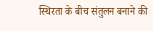स्थिरता के बीच संतुलन बनाने की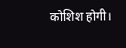कोशिश होगी।